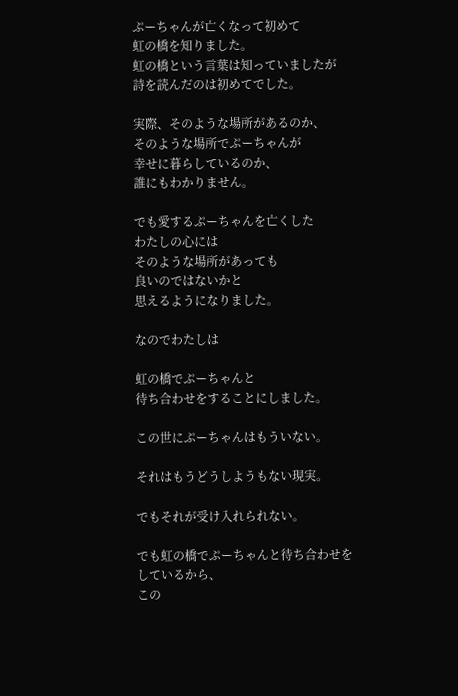ぷーちゃんが亡くなって初めて
虹の橋を知りました。
虹の橋という言葉は知っていましたが
詩を読んだのは初めてでした。

実際、そのような場所があるのか、
そのような場所でぷーちゃんが
幸せに暮らしているのか、
誰にもわかりません。

でも愛するぷーちゃんを亡くした
わたしの心には
そのような場所があっても
良いのではないかと
思えるようになりました。

なのでわたしは

虹の橋でぷーちゃんと
待ち合わせをすることにしました。

この世にぷーちゃんはもういない。

それはもうどうしようもない現実。

でもそれが受け入れられない。

でも虹の橋でぷーちゃんと待ち合わせを
しているから、
この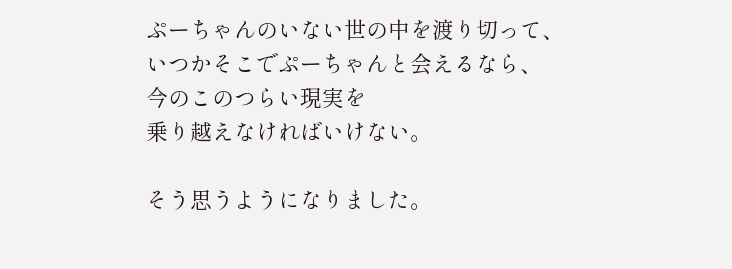ぷーちゃんのいない世の中を渡り切って、
いつかそこでぷーちゃんと会えるなら、
今のこのつらい現実を
乗り越えなければいけない。

そう思うようになりました。